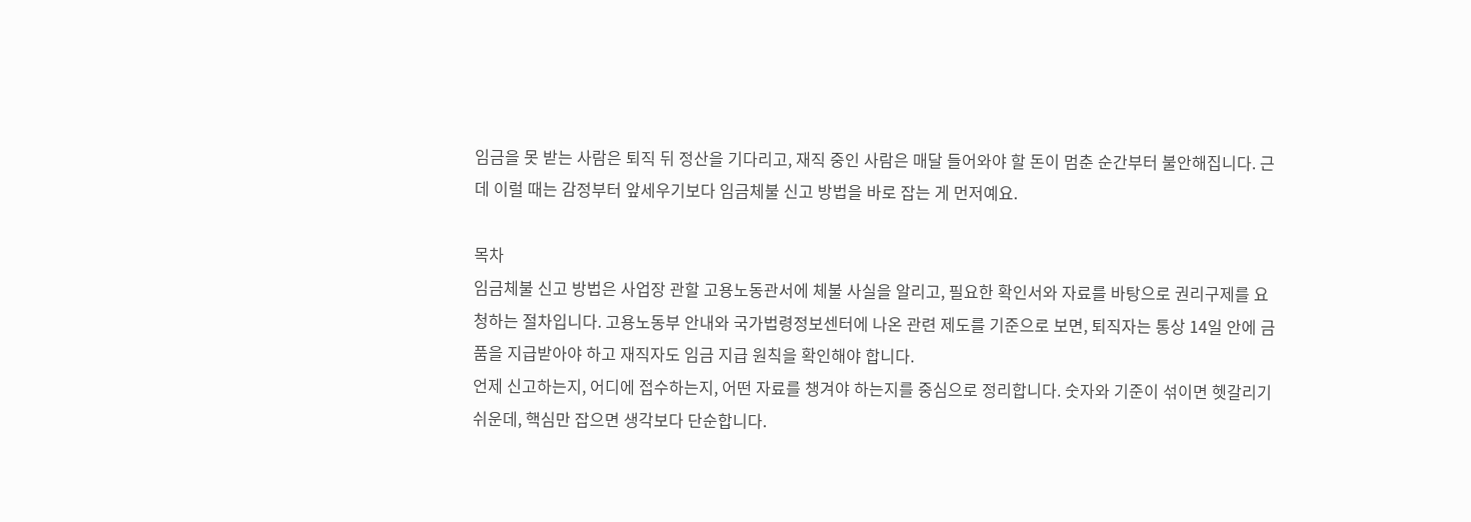임금을 못 받는 사람은 퇴직 뒤 정산을 기다리고, 재직 중인 사람은 매달 들어와야 할 돈이 멈춘 순간부터 불안해집니다. 근데 이럴 때는 감정부터 앞세우기보다 임금체불 신고 방법을 바로 잡는 게 먼저예요.

목차
임금체불 신고 방법은 사업장 관할 고용노동관서에 체불 사실을 알리고, 필요한 확인서와 자료를 바탕으로 권리구제를 요청하는 절차입니다. 고용노동부 안내와 국가법령정보센터에 나온 관련 제도를 기준으로 보면, 퇴직자는 통상 14일 안에 금품을 지급받아야 하고 재직자도 임금 지급 원칙을 확인해야 합니다.
언제 신고하는지, 어디에 접수하는지, 어떤 자료를 챙겨야 하는지를 중심으로 정리합니다. 숫자와 기준이 섞이면 헷갈리기 쉬운데, 핵심만 잡으면 생각보다 단순합니다.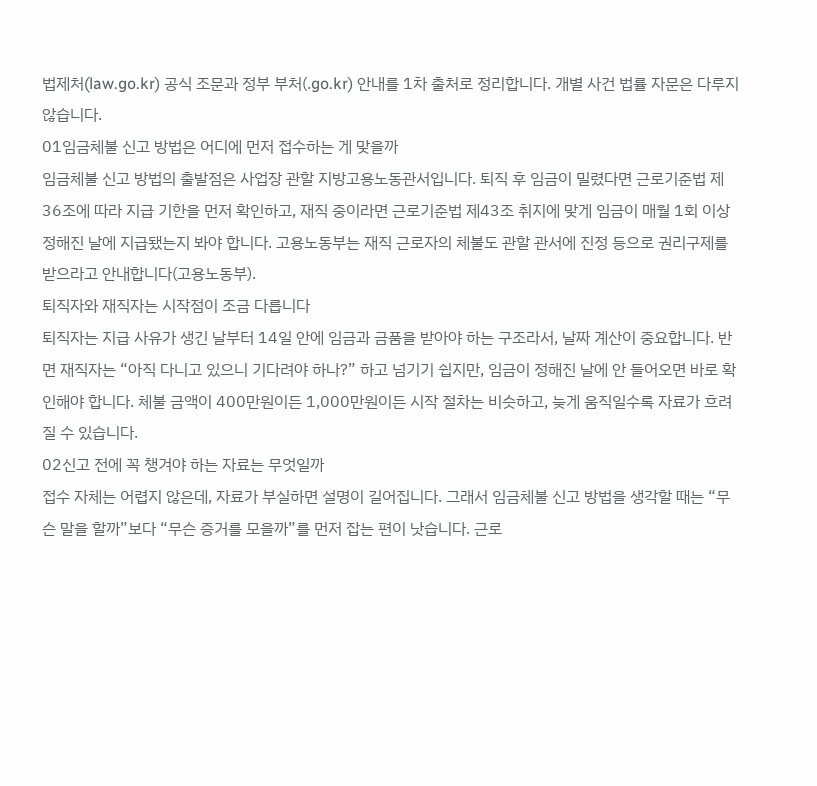법제처(law.go.kr) 공식 조문과 정부 부처(.go.kr) 안내를 1차 출처로 정리합니다. 개별 사건 법률 자문은 다루지 않습니다.
01임금체불 신고 방법은 어디에 먼저 접수하는 게 맞을까
임금체불 신고 방법의 출발점은 사업장 관할 지방고용노동관서입니다. 퇴직 후 임금이 밀렸다면 근로기준법 제36조에 따라 지급 기한을 먼저 확인하고, 재직 중이라면 근로기준법 제43조 취지에 맞게 임금이 매월 1회 이상 정해진 날에 지급됐는지 봐야 합니다. 고용노동부는 재직 근로자의 체불도 관할 관서에 진정 등으로 권리구제를 받으라고 안내합니다(고용노동부).
퇴직자와 재직자는 시작점이 조금 다릅니다
퇴직자는 지급 사유가 생긴 날부터 14일 안에 임금과 금품을 받아야 하는 구조라서, 날짜 계산이 중요합니다. 반면 재직자는 “아직 다니고 있으니 기다려야 하나?” 하고 넘기기 쉽지만, 임금이 정해진 날에 안 들어오면 바로 확인해야 합니다. 체불 금액이 400만원이든 1,000만원이든 시작 절차는 비슷하고, 늦게 움직일수록 자료가 흐려질 수 있습니다.
02신고 전에 꼭 챙겨야 하는 자료는 무엇일까
접수 자체는 어렵지 않은데, 자료가 부실하면 설명이 길어집니다. 그래서 임금체불 신고 방법을 생각할 때는 “무슨 말을 할까”보다 “무슨 증거를 모을까”를 먼저 잡는 편이 낫습니다. 근로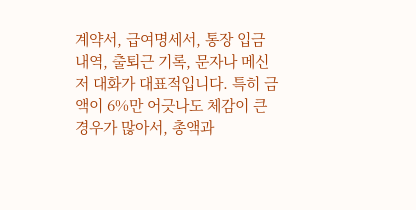계약서, 급여명세서, 통장 입금 내역, 출퇴근 기록, 문자나 메신저 대화가 대표적입니다. 특히 금액이 6%만 어긋나도 체감이 큰 경우가 많아서, 총액과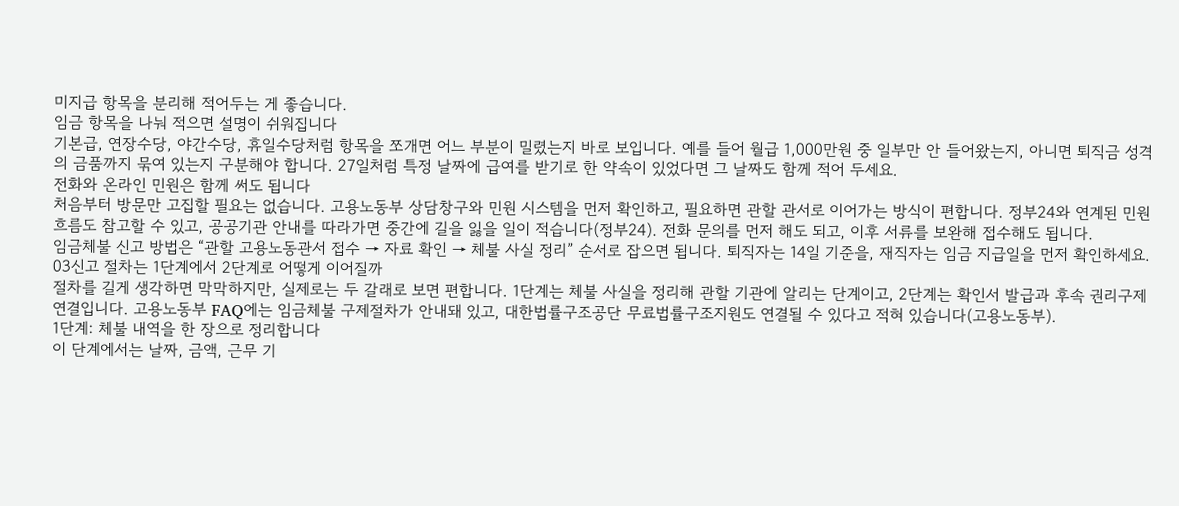미지급 항목을 분리해 적어두는 게 좋습니다.
임금 항목을 나눠 적으면 설명이 쉬워집니다
기본급, 연장수당, 야간수당, 휴일수당처럼 항목을 쪼개면 어느 부분이 밀렸는지 바로 보입니다. 예를 들어 월급 1,000만원 중 일부만 안 들어왔는지, 아니면 퇴직금 성격의 금품까지 묶여 있는지 구분해야 합니다. 27일처럼 특정 날짜에 급여를 받기로 한 약속이 있었다면 그 날짜도 함께 적어 두세요.
전화와 온라인 민원은 함께 써도 됩니다
처음부터 방문만 고집할 필요는 없습니다. 고용노동부 상담창구와 민원 시스템을 먼저 확인하고, 필요하면 관할 관서로 이어가는 방식이 편합니다. 정부24와 연계된 민원 흐름도 참고할 수 있고, 공공기관 안내를 따라가면 중간에 길을 잃을 일이 적습니다(정부24). 전화 문의를 먼저 해도 되고, 이후 서류를 보완해 접수해도 됩니다.
임금체불 신고 방법은 “관할 고용노동관서 접수 → 자료 확인 → 체불 사실 정리” 순서로 잡으면 됩니다. 퇴직자는 14일 기준을, 재직자는 임금 지급일을 먼저 확인하세요.
03신고 절차는 1단계에서 2단계로 어떻게 이어질까
절차를 길게 생각하면 막막하지만, 실제로는 두 갈래로 보면 편합니다. 1단계는 체불 사실을 정리해 관할 기관에 알리는 단계이고, 2단계는 확인서 발급과 후속 권리구제 연결입니다. 고용노동부 FAQ에는 임금체불 구제절차가 안내돼 있고, 대한법률구조공단 무료법률구조지원도 연결될 수 있다고 적혀 있습니다(고용노동부).
1단계: 체불 내역을 한 장으로 정리합니다
이 단계에서는 날짜, 금액, 근무 기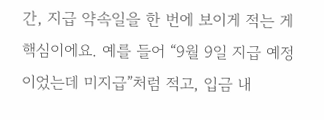간, 지급 약속일을 한 번에 보이게 적는 게 핵심이에요. 예를 들어 “9월 9일 지급 예정이었는데 미지급”처럼 적고, 입금 내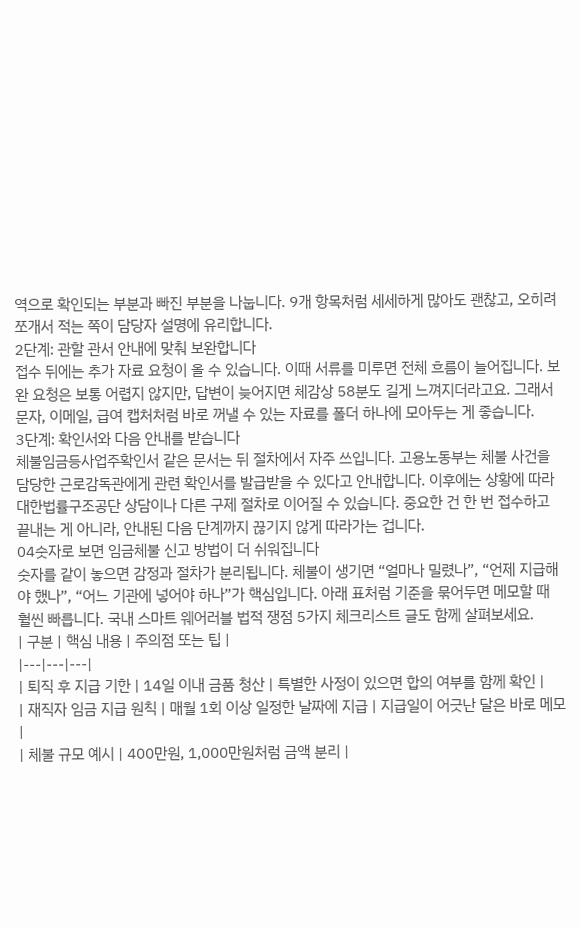역으로 확인되는 부분과 빠진 부분을 나눕니다. 9개 항목처럼 세세하게 많아도 괜찮고, 오히려 쪼개서 적는 쪽이 담당자 설명에 유리합니다.
2단계: 관할 관서 안내에 맞춰 보완합니다
접수 뒤에는 추가 자료 요청이 올 수 있습니다. 이때 서류를 미루면 전체 흐름이 늘어집니다. 보완 요청은 보통 어렵지 않지만, 답변이 늦어지면 체감상 58분도 길게 느껴지더라고요. 그래서 문자, 이메일, 급여 캡처처럼 바로 꺼낼 수 있는 자료를 폴더 하나에 모아두는 게 좋습니다.
3단계: 확인서와 다음 안내를 받습니다
체불임금등사업주확인서 같은 문서는 뒤 절차에서 자주 쓰입니다. 고용노동부는 체불 사건을 담당한 근로감독관에게 관련 확인서를 발급받을 수 있다고 안내합니다. 이후에는 상황에 따라 대한법률구조공단 상담이나 다른 구제 절차로 이어질 수 있습니다. 중요한 건 한 번 접수하고 끝내는 게 아니라, 안내된 다음 단계까지 끊기지 않게 따라가는 겁니다.
04숫자로 보면 임금체불 신고 방법이 더 쉬워집니다
숫자를 같이 놓으면 감정과 절차가 분리됩니다. 체불이 생기면 “얼마나 밀렸나”, “언제 지급해야 했나”, “어느 기관에 넣어야 하나”가 핵심입니다. 아래 표처럼 기준을 묶어두면 메모할 때 훨씬 빠릅니다. 국내 스마트 웨어러블 법적 쟁점 5가지 체크리스트 글도 함께 살펴보세요.
| 구분 | 핵심 내용 | 주의점 또는 팁 |
|---|---|---|
| 퇴직 후 지급 기한 | 14일 이내 금품 청산 | 특별한 사정이 있으면 합의 여부를 함께 확인 |
| 재직자 임금 지급 원칙 | 매월 1회 이상 일정한 날짜에 지급 | 지급일이 어긋난 달은 바로 메모 |
| 체불 규모 예시 | 400만원, 1,000만원처럼 금액 분리 |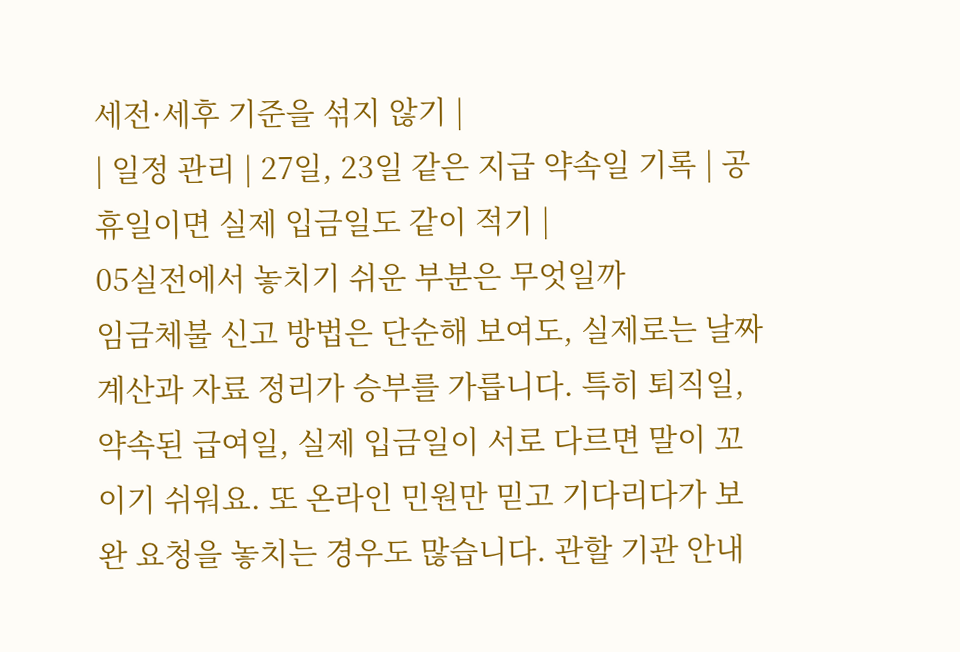세전·세후 기준을 섞지 않기 |
| 일정 관리 | 27일, 23일 같은 지급 약속일 기록 | 공휴일이면 실제 입금일도 같이 적기 |
05실전에서 놓치기 쉬운 부분은 무엇일까
임금체불 신고 방법은 단순해 보여도, 실제로는 날짜 계산과 자료 정리가 승부를 가릅니다. 특히 퇴직일, 약속된 급여일, 실제 입금일이 서로 다르면 말이 꼬이기 쉬워요. 또 온라인 민원만 믿고 기다리다가 보완 요청을 놓치는 경우도 많습니다. 관할 기관 안내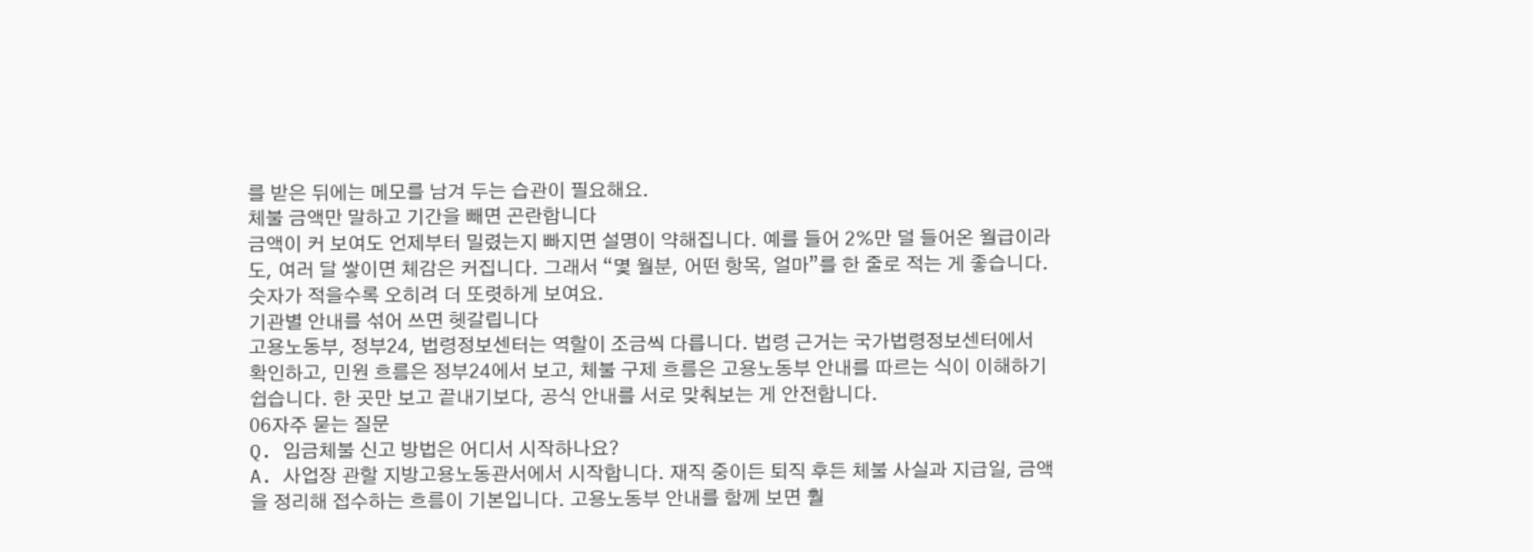를 받은 뒤에는 메모를 남겨 두는 습관이 필요해요.
체불 금액만 말하고 기간을 빼면 곤란합니다
금액이 커 보여도 언제부터 밀렸는지 빠지면 설명이 약해집니다. 예를 들어 2%만 덜 들어온 월급이라도, 여러 달 쌓이면 체감은 커집니다. 그래서 “몇 월분, 어떤 항목, 얼마”를 한 줄로 적는 게 좋습니다. 숫자가 적을수록 오히려 더 또렷하게 보여요.
기관별 안내를 섞어 쓰면 헷갈립니다
고용노동부, 정부24, 법령정보센터는 역할이 조금씩 다릅니다. 법령 근거는 국가법령정보센터에서 확인하고, 민원 흐름은 정부24에서 보고, 체불 구제 흐름은 고용노동부 안내를 따르는 식이 이해하기 쉽습니다. 한 곳만 보고 끝내기보다, 공식 안내를 서로 맞춰보는 게 안전합니다.
06자주 묻는 질문
Q. 임금체불 신고 방법은 어디서 시작하나요?
A. 사업장 관할 지방고용노동관서에서 시작합니다. 재직 중이든 퇴직 후든 체불 사실과 지급일, 금액을 정리해 접수하는 흐름이 기본입니다. 고용노동부 안내를 함께 보면 훨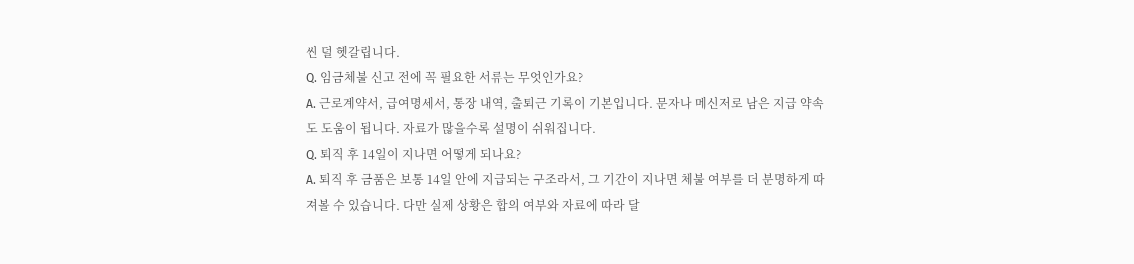씬 덜 헷갈립니다.
Q. 임금체불 신고 전에 꼭 필요한 서류는 무엇인가요?
A. 근로계약서, 급여명세서, 통장 내역, 출퇴근 기록이 기본입니다. 문자나 메신저로 남은 지급 약속도 도움이 됩니다. 자료가 많을수록 설명이 쉬워집니다.
Q. 퇴직 후 14일이 지나면 어떻게 되나요?
A. 퇴직 후 금품은 보통 14일 안에 지급되는 구조라서, 그 기간이 지나면 체불 여부를 더 분명하게 따져볼 수 있습니다. 다만 실제 상황은 합의 여부와 자료에 따라 달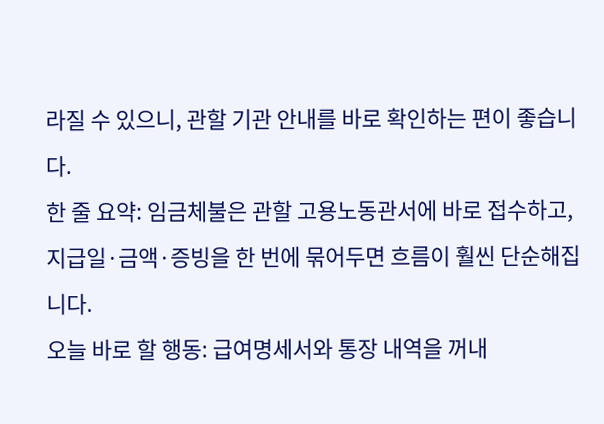라질 수 있으니, 관할 기관 안내를 바로 확인하는 편이 좋습니다.
한 줄 요약: 임금체불은 관할 고용노동관서에 바로 접수하고, 지급일·금액·증빙을 한 번에 묶어두면 흐름이 훨씬 단순해집니다.
오늘 바로 할 행동: 급여명세서와 통장 내역을 꺼내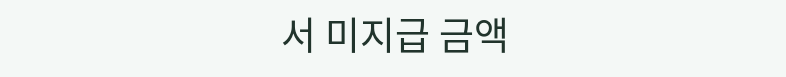서 미지급 금액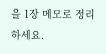을 1장 메모로 정리하세요.